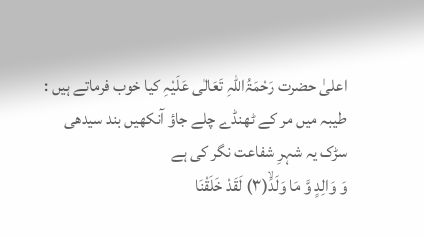اعلیٰ حضرت رَحْمَۃُاللّٰہِ تَعَالٰی عَلَیْہِ کیا خوب فرماتے ہیں :
طیبہ میں مر کے ٹھنڈے چلے جاؤ آنکھیں بند سیدھی سڑک یہ شہرِ شفاعت نگر کی ہے
وَ وَالِدٍ وَّ مَا وَلَدَۙ(۳) لَقَدْ خَلَقْنَا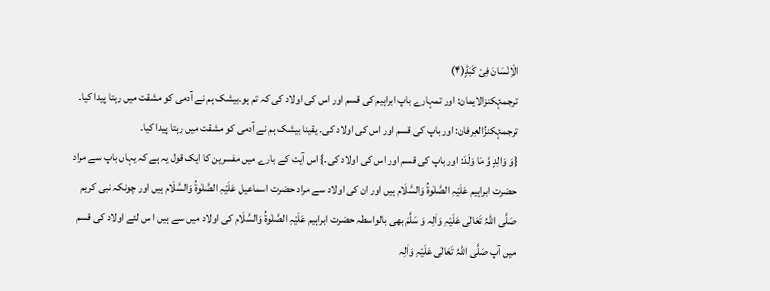الْاِنْسَانَ فِیْ كَبَدٍؕ(۴)
ترجمۂکنزالایمان: اور تمہارے باپ ابراہیم کی قسم اور اس کی اولاد کی کہ تم ہو۔بیشک ہم نے آدمی کو مشقت میں رہتا پیدا کیا۔
ترجمۂکنزُالعِرفان: اور باپ کی قسم اور اس کی اولاد کی۔ یقینا بیشک ہم نے آدمی کو مشقت میں رہتا پیدا کیا۔
{وَ وَالِدٍ وَّ مَا وَلَدَ: اور باپ کی قسم اور اس کی اولاد کی۔} اس آیت کے بارے میں مفسرین کا ایک قول یہ ہے کہ یہاں باپ سے مراد حضرت ابراہیم عَلَیْہِ الصَّلٰوۃُ وَالسَّلَام ہیں اور ان کی اولاد سے مراد حضرت اسماعیل عَلَیْہِ الصَّلٰوۃُ وَالسَّلَام ہیں اور چونکہ نبی کریم صَلَّی اللّٰہُ تَعَالٰی عَلَیْہِ وَاٰلِہ وَ سَلَّمَ بھی بالواسطہ حضرت ابراہیم عَلَیْہِ الصَّلٰوۃُ وَالسَّلَام کی اولاد میں سے ہیں ا س لئے اولاد کی قسم میں آپ صَلَّی اللّٰہُ تَعَالٰی عَلَیْہِ وَاٰلِہ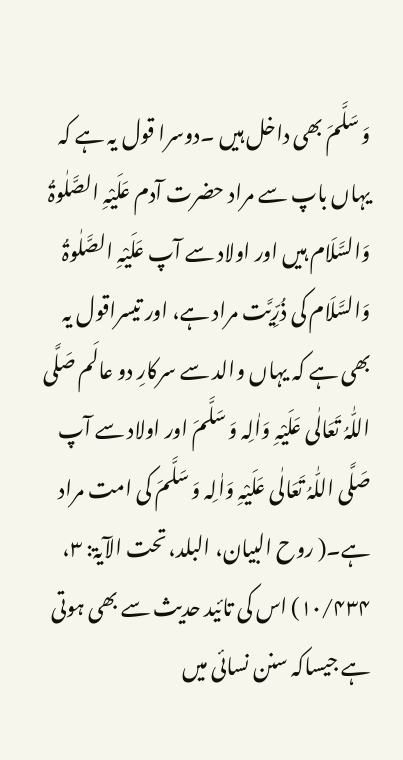وَ سَلَّمَ بھی داخل ہیں ۔دوسرا قول یہ ہے کہ یہاں باپ سے مراد حضرت آدم عَلَیْہِ الصَّلٰوۃُ وَالسَّلَام ہیں اور اولاد سے آپ عَلَیْہِ الصَّلٰوۃُ وَالسَّلَام کی ذُرِّیَّت مراد ہے، اور تیسراقول یہ بھی ہے کہ یہاں والد سے سرکارِ دو عالَم صَلَّی اللّٰہُ تَعَالٰی عَلَیْہِ وَاٰلِہ وَ سَلَّمَ اور اولاد سے آپ صَلَّی اللّٰہُ تَعَالٰی عَلَیْہِ وَاٰلِہ وَ سَلَّمَ کی امت مراد ہے۔( روح البیان، البلد، تحت الآیۃ: ۳، ۱۰/۴۳۴) اس کی تائید حدیث سے بھی ہوتی ہے جیساکہ سنن نسائی میں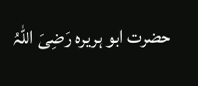حضرت ابو ہریرہ رَضِیَ اللّٰہُ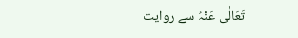تَعَالٰی عَنْہُ سے روایت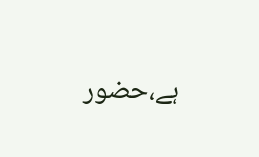ہے،حضور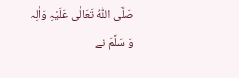صَلَّی اللّٰہُ تَعَالٰی عَلَیْہِ وَاٰلِہ وَ سَلَّمَ نے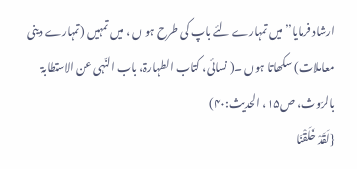ارشاد فرمایا’’میں تمہارے لئے باپ کی طرح ہو ں ، میں تمہیں (تمہارے دینی معاملات) سکھاتا ہوں ۔( نسائی، کتاب الطہارۃ، باب النّہی عن الاستطابۃ بالرّوث، ص۱۵، الحدیث:۴۰)
{لَقَدْ خَلَقْنَا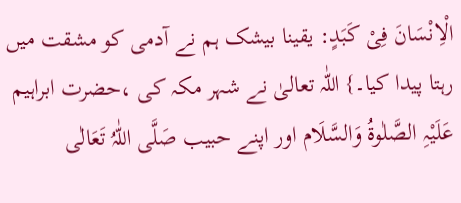الْاِنْسَانَ فِیْ كَبَدٍ: یقینا بیشک ہم نے آدمی کو مشقت میں رہتا پیدا کیا۔} اللّٰہ تعالیٰ نے شہر مکہ کی ،حضرت ابراہیم عَلَیْہِ الصَّلٰوۃُ وَالسَّلَام اور اپنے حبیب صَلَّی اللّٰہُ تَعَالٰی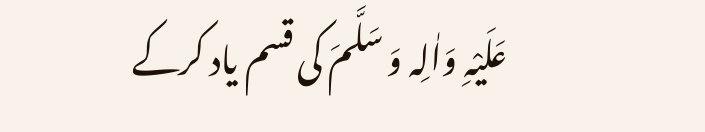عَلَیْہِ وَاٰلِہ وَ سَلَّمَ کی قسم یاد کرکے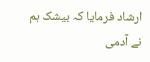ارشاد فرمایا کہ بیشک ہم نے آدمی